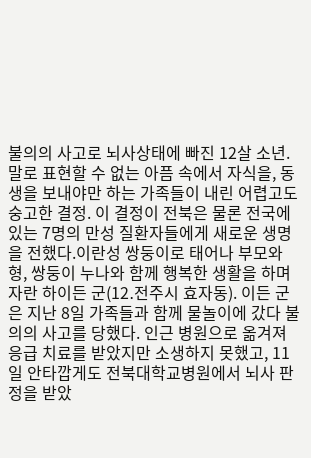불의의 사고로 뇌사상태에 빠진 12살 소년. 말로 표현할 수 없는 아픔 속에서 자식을, 동생을 보내야만 하는 가족들이 내린 어렵고도 숭고한 결정. 이 결정이 전북은 물론 전국에 있는 7명의 만성 질환자들에게 새로운 생명을 전했다.이란성 쌍둥이로 태어나 부모와 형, 쌍둥이 누나와 함께 행복한 생활을 하며 자란 하이든 군(12․전주시 효자동). 이든 군은 지난 8일 가족들과 함께 물놀이에 갔다 불의의 사고를 당했다. 인근 병원으로 옮겨져 응급 치료를 받았지만 소생하지 못했고, 11일 안타깝게도 전북대학교병원에서 뇌사 판정을 받았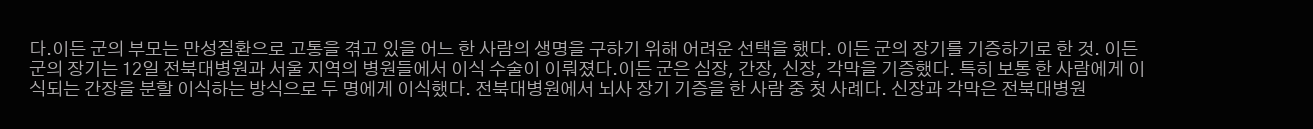다.이든 군의 부모는 만성질환으로 고통을 겪고 있을 어느 한 사람의 생명을 구하기 위해 어려운 선택을 했다. 이든 군의 장기를 기증하기로 한 것. 이든 군의 장기는 12일 전북대병원과 서울 지역의 병원들에서 이식 수술이 이뤄졌다.이든 군은 심장, 간장, 신장, 각막을 기증했다. 특히 보통 한 사람에게 이식되는 간장을 분할 이식하는 방식으로 두 명에게 이식했다. 전북대병원에서 뇌사 장기 기증을 한 사람 중 첫 사례다. 신장과 각막은 전북대병원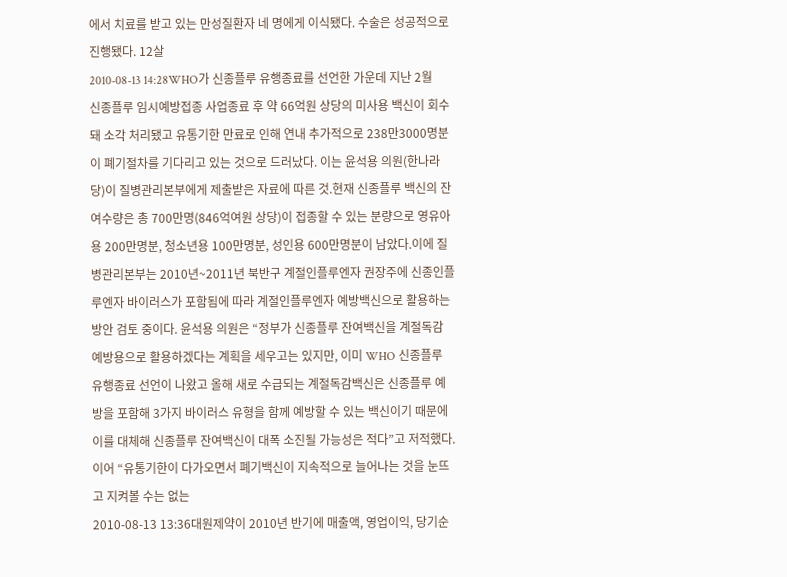에서 치료를 받고 있는 만성질환자 네 명에게 이식됐다. 수술은 성공적으로 진행됐다. 12살
2010-08-13 14:28WHO가 신종플루 유행종료를 선언한 가운데 지난 2월 신종플루 임시예방접종 사업종료 후 약 66억원 상당의 미사용 백신이 회수돼 소각 처리됐고 유통기한 만료로 인해 연내 추가적으로 238만3000명분이 폐기절차를 기다리고 있는 것으로 드러났다. 이는 윤석용 의원(한나라당)이 질병관리본부에게 제출받은 자료에 따른 것.현재 신종플루 백신의 잔여수량은 총 700만명(846억여원 상당)이 접종할 수 있는 분량으로 영유아용 200만명분, 청소년용 100만명분, 성인용 600만명분이 남았다.이에 질병관리본부는 2010년~2011년 북반구 계절인플루엔자 권장주에 신종인플루엔자 바이러스가 포함됨에 따라 계절인플루엔자 예방백신으로 활용하는 방안 검토 중이다. 윤석용 의원은 “정부가 신종플루 잔여백신을 계절독감 예방용으로 활용하겠다는 계획을 세우고는 있지만, 이미 WHO 신종플루 유행종료 선언이 나왔고 올해 새로 수급되는 계절독감백신은 신종플루 예방을 포함해 3가지 바이러스 유형을 함께 예방할 수 있는 백신이기 때문에 이를 대체해 신종플루 잔여백신이 대폭 소진될 가능성은 적다”고 저적했다.이어 “유통기한이 다가오면서 폐기백신이 지속적으로 늘어나는 것을 눈뜨고 지켜볼 수는 없는
2010-08-13 13:36대원제약이 2010년 반기에 매출액, 영업이익, 당기순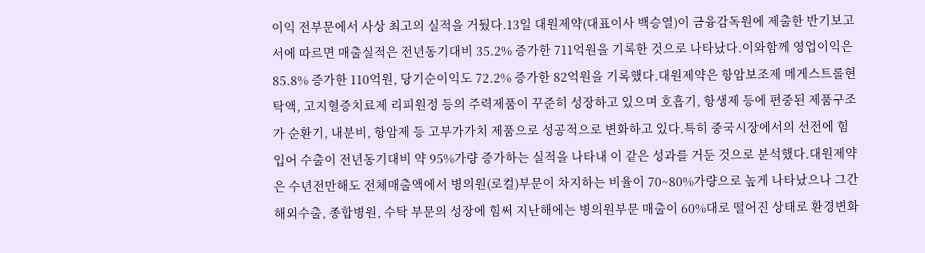이익 전부문에서 사상 최고의 실적을 거뒀다.13일 대원제약(대표이사 백승열)이 금융감독원에 제출한 반기보고서에 따르면 매출실적은 전년동기대비 35.2% 증가한 711억원을 기록한 것으로 나타났다.이와함께 영업이익은 85.8% 증가한 110억원, 당기순이익도 72.2% 증가한 82억원을 기록했다.대원제약은 항암보조제 메게스트롤현탁액, 고지혈증치료제 리피원정 등의 주력제품이 꾸준히 성장하고 있으며 호흡기, 항생제 등에 편중된 제품구조가 순환기, 내분비, 항암제 등 고부가가치 제품으로 성공적으로 변화하고 있다.특히 중국시장에서의 선전에 힘입어 수출이 전년동기대비 약 95%가량 증가하는 실적을 나타내 이 같은 성과를 거둔 것으로 분석했다.대원제약은 수년전만해도 전체매출액에서 병의원(로컬)부문이 차지하는 비율이 70~80%가량으로 높게 나타났으나 그간 해외수출, 종합병원, 수탁 부문의 성장에 힘써 지난해에는 병의원부문 매출이 60%대로 떨어진 상태로 환경변화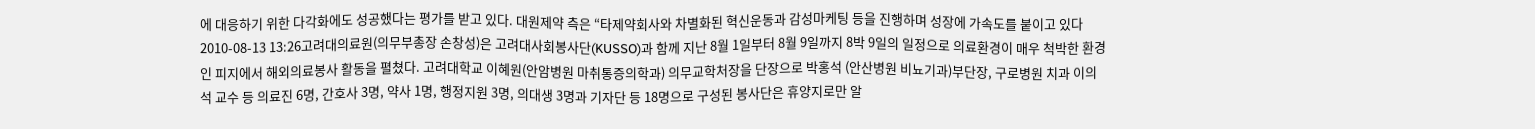에 대응하기 위한 다각화에도 성공했다는 평가를 받고 있다. 대원제약 측은 “타제약회사와 차별화된 혁신운동과 감성마케팅 등을 진행하며 성장에 가속도를 붙이고 있다
2010-08-13 13:26고려대의료원(의무부총장 손창성)은 고려대사회봉사단(KUSSO)과 함께 지난 8월 1일부터 8월 9일까지 8박 9일의 일정으로 의료환경이 매우 척박한 환경인 피지에서 해외의료봉사 활동을 펼쳤다. 고려대학교 이혜원(안암병원 마취통증의학과) 의무교학처장을 단장으로 박홍석 (안산병원 비뇨기과)부단장, 구로병원 치과 이의석 교수 등 의료진 6명, 간호사 3명, 약사 1명, 행정지원 3명, 의대생 3명과 기자단 등 18명으로 구성된 봉사단은 휴양지로만 알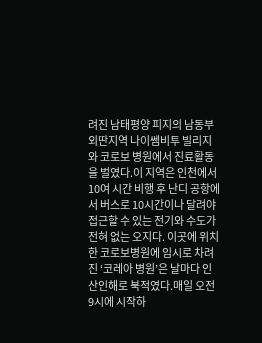려진 남태평양 피지의 남동부 외딴지역 나이쎔비투 빌리지와 코로보 병원에서 진료활동을 벌였다.이 지역은 인천에서 10여 시간 비행 후 난디 공항에서 버스로 10시간이나 달려야 접근할 수 있는 전기와 수도가 전혀 없는 오지다. 이곳에 위치한 코로보병원에 임시로 차려진 ‘코레아 병원’은 날마다 인산인해로 북적였다.매일 오전 9시에 시작하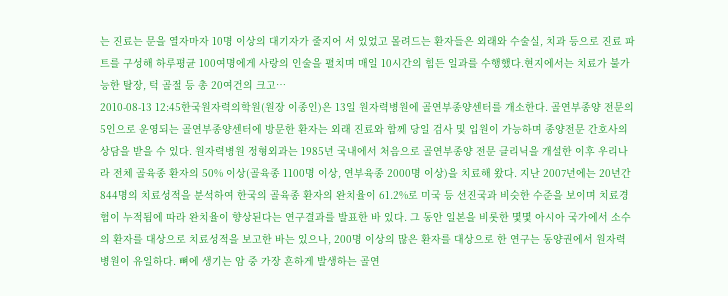는 진료는 문을 열자마자 10명 이상의 대기자가 줄지어 서 있었고 몰려드는 환자들은 외래와 수술실, 치과 등으로 진료 파트를 구성해 하루평균 100여명에게 사랑의 인술을 펼치며 매일 10시간의 힘든 일과를 수행했다.현지에서는 치료가 불가능한 탈장, 턱 골절 등 총 20여건의 크고…
2010-08-13 12:45한국원자력의학원(원장 이종인)은 13일 원자력병원에 골연부종양센터를 개소한다. 골연부종양 전문의 5인으로 운영되는 골연부종양센터에 방문한 환자는 외래 진료와 함께 당일 검사 및 입원이 가능하며 종양전문 간호사의 상담을 받을 수 있다. 원자력병원 정형외과는 1985년 국내에서 처음으로 골연부종양 전문 클리닉을 개설한 이후 우리나라 전체 골육종 환자의 50% 이상(골육종 1100명 이상, 연부육종 2000명 이상)을 치료해 왔다. 지난 2007년에는 20년간 844명의 치료성적을 분석하여 한국의 골육종 환자의 완치율이 61.2%로 미국 등 선진국과 비슷한 수준을 보이며 치료경험이 누적됨에 따라 완치율이 향상된다는 연구결과를 발표한 바 있다. 그 동안 일본을 비롯한 몇몇 아시아 국가에서 소수의 환자를 대상으로 치료성적을 보고한 바는 있으나, 200명 이상의 많은 환자를 대상으로 한 연구는 동양권에서 원자력병원이 유일하다. 뼈에 생기는 암 중 가장 흔하게 발생하는 골연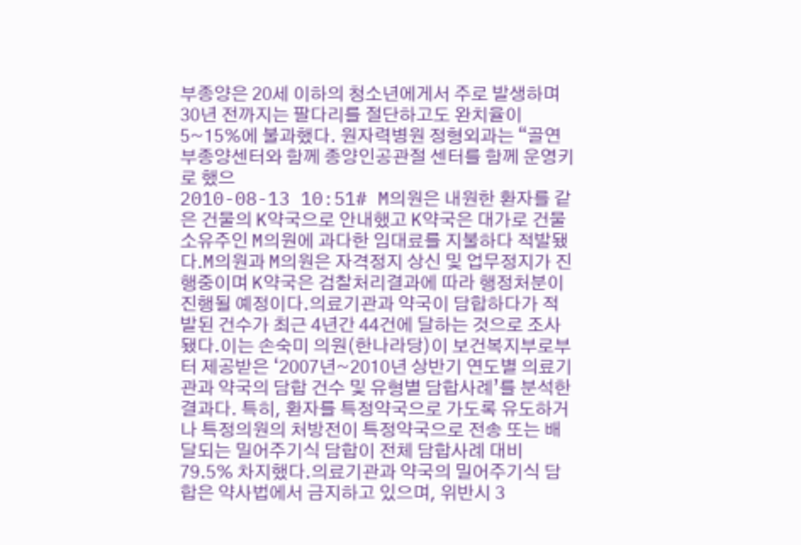부종양은 20세 이하의 청소년에게서 주로 발생하며 30년 전까지는 팔다리를 절단하고도 완치율이 5~15%에 불과했다. 원자력병원 정형외과는 “골연부종양센터와 함께 종양인공관절 센터를 함께 운영키로 했으
2010-08-13 10:51# M의원은 내원한 환자를 같은 건물의 K약국으로 안내했고 K약국은 대가로 건물소유주인 M의원에 과다한 임대료를 지불하다 적발됐다.M의원과 M의원은 자격정지 상신 및 업무정지가 진행중이며 K약국은 검찰처리결과에 따라 행정처분이 진행될 예정이다.의료기관과 약국이 담합하다가 적발된 건수가 최근 4년간 44건에 달하는 것으로 조사됐다.이는 손숙미 의원(한나라당)이 보건복지부로부터 제공받은 ‘2007년~2010년 상반기 연도별 의료기관과 약국의 담합 건수 및 유형별 담합사례’를 분석한 결과다. 특히, 환자를 특정약국으로 가도록 유도하거나 특정의원의 처방전이 특정약국으로 전송 또는 배달되는 밀어주기식 담합이 전체 담합사례 대비 79.5% 차지했다.의료기관과 약국의 밀어주기식 담합은 약사법에서 금지하고 있으며, 위반시 3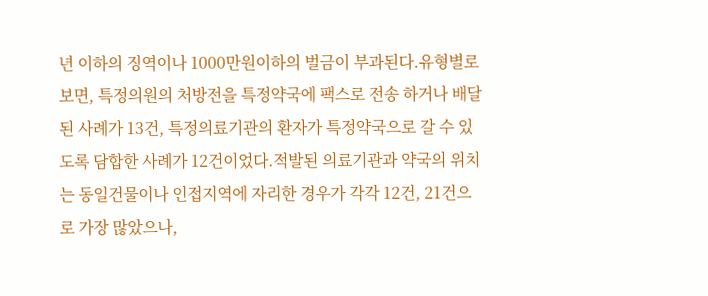년 이하의 징역이나 1000만원이하의 벌금이 부과된다.유형별로 보면, 특정의원의 처방전을 특정약국에 팩스로 전송 하거나 배달된 사례가 13건, 특정의료기관의 환자가 특정약국으로 갈 수 있도록 담합한 사례가 12건이었다.적발된 의료기관과 약국의 위치는 동일건물이나 인접지역에 자리한 경우가 각각 12건, 21건으로 가장 많았으나,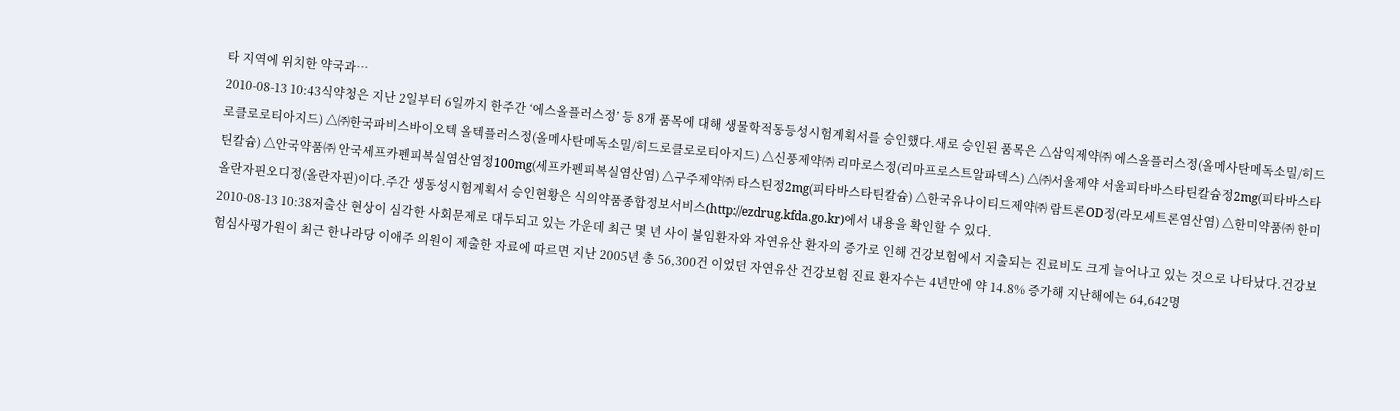타 지역에 위치한 약국과…
2010-08-13 10:43식약청은 지난 2일부터 6일까지 한주간 ‘에스올플러스정’ 등 8개 품목에 대해 생물학적동등성시험계획서를 승인했다.새로 승인된 품목은 △삼익제약㈜ 에스올플러스정(올메사탄메독소밀/히드로클로로티아지드) △㈜한국파비스바이오텍 올텍플러스정(올메사탄메독소밀/히드로클로로티아지드) △신풍제약㈜ 리마로스정(리마프로스트알파덱스) △㈜서울제약 서울피타바스타틴칼슘정2mg(피타바스타틴칼슘) △안국약품㈜ 안국세프카펜피복실염산염정100mg(세프카펜피복실염산염) △구주제약㈜ 타스틴정2mg(피타바스타틴칼슘) △한국유나이티드제약㈜ 람트론OD정(라모세트론염산염) △한미약품㈜ 한미올란자핀오디정(올란자핀)이다.주간 생동성시험계획서 승인현황은 식의약품종합정보서비스(http://ezdrug.kfda.go.kr)에서 내용을 확인할 수 있다.
2010-08-13 10:38저출산 현상이 심각한 사회문제로 대두되고 있는 가운데 최근 몇 년 사이 불임환자와 자연유산 환자의 증가로 인해 건강보험에서 지출되는 진료비도 크게 늘어나고 있는 것으로 나타났다.건강보험심사평가원이 최근 한나라당 이애주 의원이 제출한 자료에 따르면 지난 2005년 총 56,300건 이었던 자연유산 건강보험 진료 환자수는 4년만에 약 14.8% 증가해 지난해에는 64,642명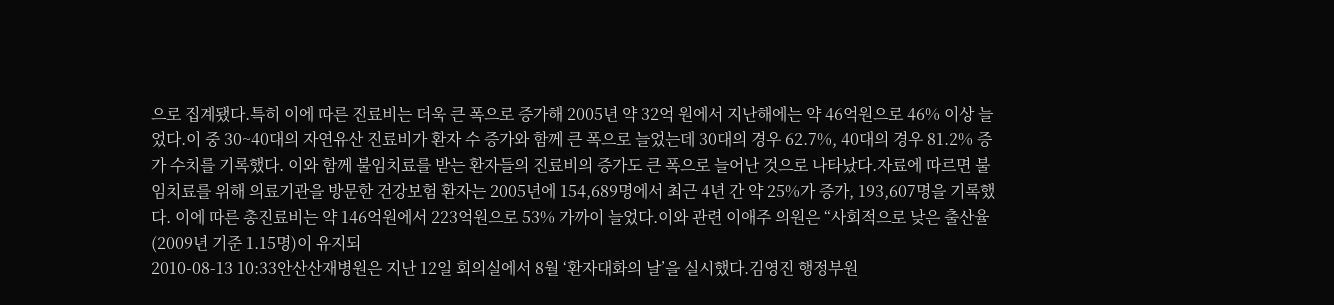으로 집계됐다.특히 이에 따른 진료비는 더욱 큰 폭으로 증가해 2005년 약 32억 원에서 지난해에는 약 46억원으로 46% 이상 늘었다.이 중 30~40대의 자연유산 진료비가 환자 수 증가와 함께 큰 폭으로 늘었는데 30대의 경우 62.7%, 40대의 경우 81.2% 증가 수치를 기록했다. 이와 함께 불임치료를 받는 환자들의 진료비의 증가도 큰 폭으로 늘어난 것으로 나타났다.자료에 따르면 불임치료를 위해 의료기관을 방문한 건강보험 환자는 2005년에 154,689명에서 최근 4년 간 약 25%가 증가, 193,607명을 기록했다. 이에 따른 총진료비는 약 146억원에서 223억원으로 53% 가까이 늘었다.이와 관련 이애주 의원은 “사회적으로 낮은 출산율(2009년 기준 1.15명)이 유지되
2010-08-13 10:33안산산재병원은 지난 12일 회의실에서 8월 ‘환자대화의 날’을 실시했다.김영진 행정부원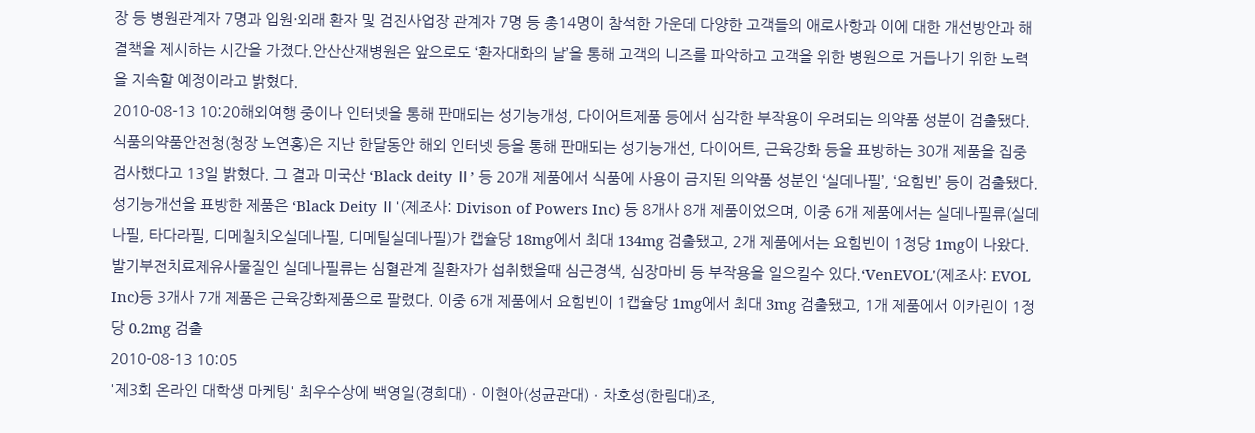장 등 병원관계자 7명과 입원·외래 환자 및 검진사업장 관계자 7명 등 총14명이 참석한 가운데 다양한 고객들의 애로사항과 이에 대한 개선방안과 해결책을 제시하는 시간을 가졌다.안산산재병원은 앞으로도 ‘환자대화의 날’을 통해 고객의 니즈를 파악하고 고객을 위한 병원으로 거듭나기 위한 노력을 지속할 예정이라고 밝혔다.
2010-08-13 10:20해외여행 중이나 인터넷을 통해 판매되는 성기능개성, 다이어트제품 등에서 심각한 부작용이 우려되는 의약품 성분이 검출됐다. 식품의약품안전청(청장 노연홍)은 지난 한달동안 해외 인터넷 등을 통해 판매되는 성기능개선, 다이어트, 근육강화 등을 표방하는 30개 제품을 집중 검사했다고 13일 밝혔다. 그 결과 미국산 ‘Black deity Ⅱ’ 등 20개 제품에서 식품에 사용이 금지된 의약품 성분인 ‘실데나필’, ‘요힘빈’ 등이 검출됐다.성기능개선을 표방한 제품은 ‘Black Deity Ⅱ'(제조사: Divison of Powers Inc) 등 8개사 8개 제품이었으며, 이중 6개 제품에서는 실데나필류(실데나필, 타다라필, 디메칠치오실데나필, 디메틸실데나필)가 캡슐당 18mg에서 최대 134mg 검출됐고, 2개 제품에서는 요힘빈이 1정당 1mg이 나왔다.발기부전치료제유사물질인 실데나필류는 심혈관계 질환자가 섭취했을때 심근경색, 심장마비 등 부작용을 일으킬수 있다.‘VenEVOL'(제조사: EVOL Inc)등 3개사 7개 제품은 근육강화제품으로 팔렸다. 이중 6개 제품에서 요힘빈이 1캡슐당 1mg에서 최대 3mg 검출됐고, 1개 제품에서 이카린이 1정당 0.2mg 검출
2010-08-13 10:05
'제3회 온라인 대학생 마케팅' 최우수상에 백영일(경희대)ㆍ이현아(성균관대)ㆍ차호성(한림대)조,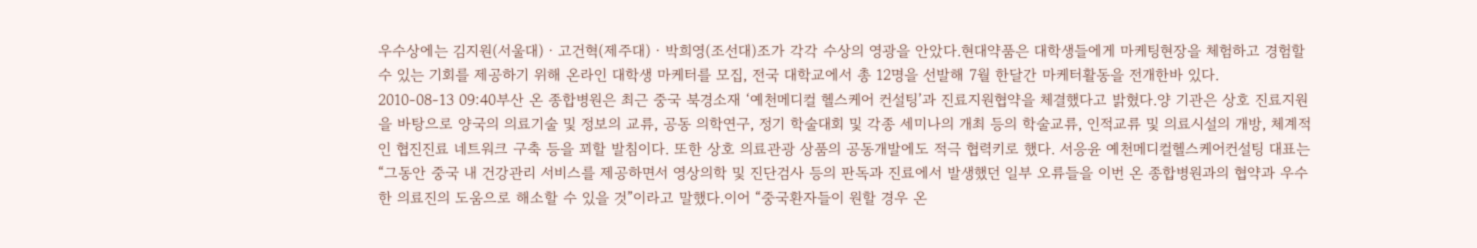우수상에는 김지원(서울대)ㆍ고건혁(제주대)ㆍ박희영(조선대)조가 각각 수상의 영광을 안았다.현대약품은 대학생들에게 마케팅현장을 체험하고 경험할 수 있는 기회를 제공하기 위해 온라인 대학생 마케터를 모집, 전국 대학교에서 총 12명을 선발해 7월 한달간 마케터활동을 전개한바 있다.
2010-08-13 09:40부산 온 종합병원은 최근 중국 북경소재 ‘예천메디컬 헬스케어 컨설팅’과 진료지원협약을 체결했다고 밝혔다.양 기관은 상호 진료지원을 바탕으로 양국의 의료기술 및 정보의 교류, 공동 의학연구, 정기 학술대회 및 각종 세미나의 개최 등의 학술교류, 인적교류 및 의료시설의 개방, 체계적인 협진진료 네트워크 구축 등을 꾀할 발침이다. 또한 상호 의료관광 상품의 공동개발에도 적극 협력키로 했다. 서응윤 예천메디컬헬스케어컨설팅 대표는 “그동안 중국 내 건강관리 서비스를 제공하면서 영상의학 및 진단검사 등의 판독과 진료에서 발생했던 일부 오류들을 이번 온 종합병원과의 협약과 우수한 의료진의 도움으로 해소할 수 있을 것”이라고 말했다.이어 “중국환자들이 원할 경우 온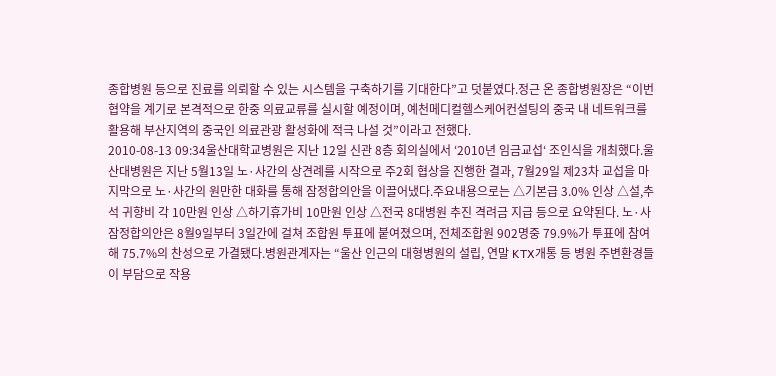종합병원 등으로 진료를 의뢰할 수 있는 시스템을 구축하기를 기대한다”고 덧붙였다.정근 온 종합병원장은 “이번 협약을 계기로 본격적으로 한중 의료교류를 실시할 예정이며, 예천메디컬헬스케어컨설팅의 중국 내 네트워크를 활용해 부산지역의 중국인 의료관광 활성화에 적극 나설 것”이라고 전했다.
2010-08-13 09:34울산대학교병원은 지난 12일 신관 8층 회의실에서 ‘2010년 임금교섭‘ 조인식을 개최했다.울산대병원은 지난 5월13일 노·사간의 상견례를 시작으로 주2회 협상을 진행한 결과, 7월29일 제23차 교섭을 마지막으로 노·사간의 원만한 대화를 통해 잠정합의안을 이끌어냈다.주요내용으로는 △기본급 3.0% 인상 △설,추석 귀향비 각 10만원 인상 △하기휴가비 10만원 인상 △전국 8대병원 추진 격려금 지급 등으로 요약된다. 노·사 잠정합의안은 8월9일부터 3일간에 걸쳐 조합원 투표에 붙여졌으며, 전체조합원 902명중 79.9%가 투표에 참여해 75.7%의 찬성으로 가결됐다.병원관계자는 “울산 인근의 대형병원의 설립, 연말 KTX개통 등 병원 주변환경들이 부담으로 작용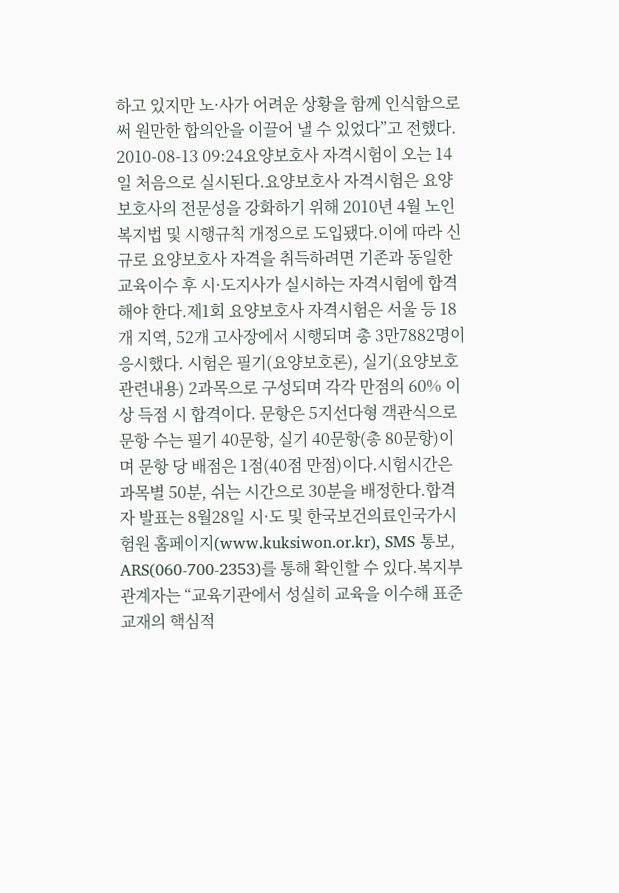하고 있지만 노·사가 어려운 상황을 함께 인식함으로써 원만한 합의안을 이끌어 낼 수 있었다”고 전했다.
2010-08-13 09:24요양보호사 자격시험이 오는 14일 처음으로 실시된다.요양보호사 자격시험은 요양보호사의 전문성을 강화하기 위해 2010년 4월 노인복지법 및 시행규칙 개정으로 도입됐다.이에 따라 신규로 요양보호사 자격을 취득하려면 기존과 동일한 교육이수 후 시·도지사가 실시하는 자격시험에 합격해야 한다.제1회 요양보호사 자격시험은 서울 등 18개 지역, 52개 고사장에서 시행되며 총 3만7882명이 응시했다. 시험은 필기(요양보호론), 실기(요양보호 관련내용) 2과목으로 구성되며 각각 만점의 60% 이상 득점 시 합격이다. 문항은 5지선다형 객관식으로 문항 수는 필기 40문항, 실기 40문항(총 80문항)이며 문항 당 배점은 1점(40점 만점)이다.시험시간은 과목별 50분, 쉬는 시간으로 30분을 배정한다.합격자 발표는 8월28일 시·도 및 한국보건의료인국가시험원 홈페이지(www.kuksiwon.or.kr), SMS 통보, ARS(060-700-2353)를 통해 확인할 수 있다.복지부 관계자는 “교육기관에서 성실히 교육을 이수해 표준교재의 핵심적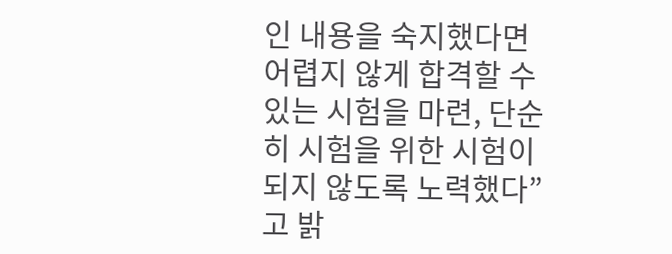인 내용을 숙지했다면 어렵지 않게 합격할 수 있는 시험을 마련, 단순히 시험을 위한 시험이 되지 않도록 노력했다”고 밝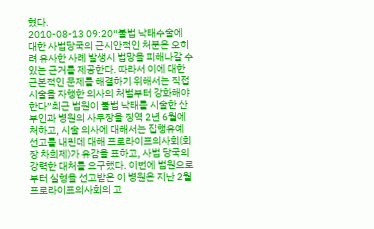혔다.
2010-08-13 09:20“불법 낙태수술에 대한 사법당국의 근시안적인 처분은 오히려 유사한 사례 발생시 법망을 피해나갈 수 있는 근거를 제공한다. 따라서 이에 대한 근본적인 문제를 해결하기 위해서는 직접 시술을 자행한 의사의 처벌부터 강화해야 한다”최근 법원이 불법 낙태를 시술한 산부인과 병원의 사무장을 징역 2년 6월에 처하고, 시술 의사에 대해서는 집행유예 선고를 내린데 대해 프로라이프의사회(회장 차희제)가 유감을 표하고, 사법 당국의 강력한 대처를 요구했다. 이번에 법원으로부터 실형을 선고받은 이 병원은 지난 2월 프로라이프의사회의 고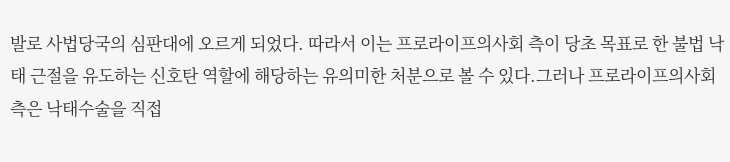발로 사법당국의 심판대에 오르게 되었다. 따라서 이는 프로라이프의사회 측이 당초 목표로 한 불법 낙태 근절을 유도하는 신호탄 역할에 해당하는 유의미한 처분으로 볼 수 있다.그러나 프로라이프의사회 측은 낙태수술을 직접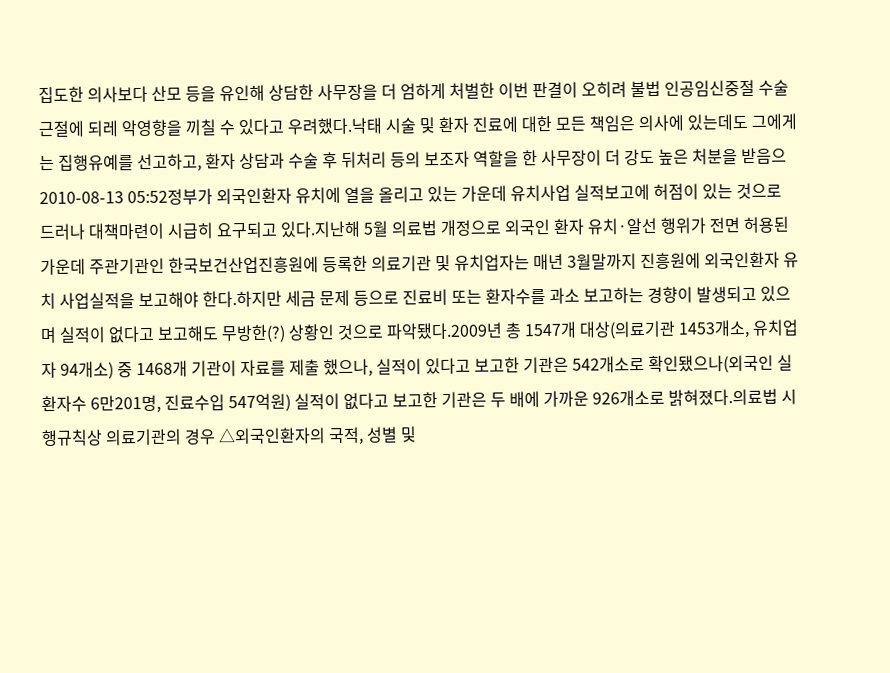집도한 의사보다 산모 등을 유인해 상담한 사무장을 더 엄하게 처벌한 이번 판결이 오히려 불법 인공임신중절 수술 근절에 되레 악영향을 끼칠 수 있다고 우려했다.낙태 시술 및 환자 진료에 대한 모든 책임은 의사에 있는데도 그에게는 집행유예를 선고하고, 환자 상담과 수술 후 뒤처리 등의 보조자 역할을 한 사무장이 더 강도 높은 처분을 받음으
2010-08-13 05:52정부가 외국인환자 유치에 열을 올리고 있는 가운데 유치사업 실적보고에 허점이 있는 것으로 드러나 대책마련이 시급히 요구되고 있다.지난해 5월 의료법 개정으로 외국인 환자 유치·알선 행위가 전면 허용된 가운데 주관기관인 한국보건산업진흥원에 등록한 의료기관 및 유치업자는 매년 3월말까지 진흥원에 외국인환자 유치 사업실적을 보고해야 한다.하지만 세금 문제 등으로 진료비 또는 환자수를 과소 보고하는 경향이 발생되고 있으며 실적이 없다고 보고해도 무방한(?) 상황인 것으로 파악됐다.2009년 총 1547개 대상(의료기관 1453개소, 유치업자 94개소) 중 1468개 기관이 자료를 제출 했으나, 실적이 있다고 보고한 기관은 542개소로 확인됐으나(외국인 실환자수 6만201명, 진료수입 547억원) 실적이 없다고 보고한 기관은 두 배에 가까운 926개소로 밝혀졌다.의료법 시행규칙상 의료기관의 경우 △외국인환자의 국적, 성별 및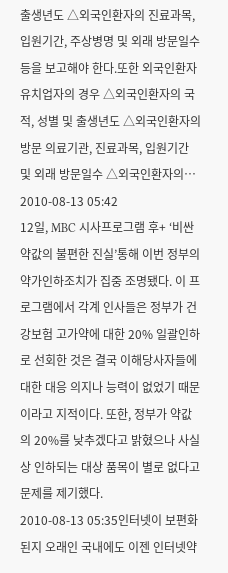출생년도 △외국인환자의 진료과목, 입원기간, 주상병명 및 외래 방문일수 등을 보고해야 한다.또한 외국인환자 유치업자의 경우 △외국인환자의 국적, 성별 및 출생년도 △외국인환자의 방문 의료기관, 진료과목, 입원기간 및 외래 방문일수 △외국인환자의…
2010-08-13 05:42
12일, MBC 시사프로그램 후+ ‘비싼 약값의 불편한 진실’통해 이번 정부의 약가인하조치가 집중 조명됐다. 이 프로그램에서 각계 인사들은 정부가 건강보험 고가약에 대한 20% 일괄인하로 선회한 것은 결국 이해당사자들에 대한 대응 의지나 능력이 없었기 때문이라고 지적이다. 또한, 정부가 약값의 20%를 낮추겠다고 밝혔으나 사실상 인하되는 대상 품목이 별로 없다고 문제를 제기했다.
2010-08-13 05:35인터넷이 보편화된지 오래인 국내에도 이젠 인터넷약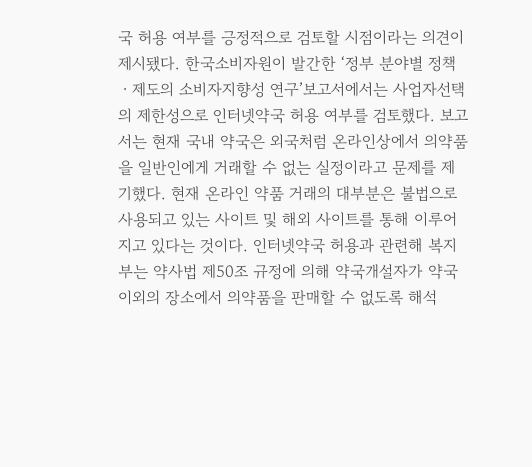국 허용 여부를 긍정적으로 검토할 시점이라는 의견이 제시됐다. 한국소비자원이 발간한 ‘정부 분야별 정책ㆍ제도의 소비자지향성 연구’보고서에서는 사업자선택의 제한성으로 인터넷약국 허용 여부를 검토했다. 보고서는 현재 국내 약국은 외국처럼 온라인상에서 의약품을 일반인에게 거래할 수 없는 실정이라고 문제를 제기했다. 현재 온라인 약품 거래의 대부분은 불법으로 사용되고 있는 사이트 및 해외 사이트를 통해 이루어지고 있다는 것이다. 인터넷약국 허용과 관련해 복지부는 약사법 제50조 규정에 의해 약국개설자가 약국 이외의 장소에서 의약품을 판매할 수 없도록 해석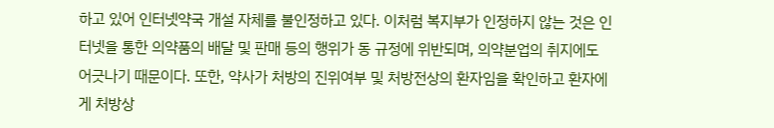하고 있어 인터넷약국 개설 자체를 불인정하고 있다. 이처럼 복지부가 인정하지 않는 것은 인터넷을 통한 의약품의 배달 및 판매 등의 행위가 동 규정에 위반되며, 의약분업의 취지에도 어긋나기 때문이다. 또한, 약사가 처방의 진위여부 및 처방전상의 환자임을 확인하고 환자에게 처방상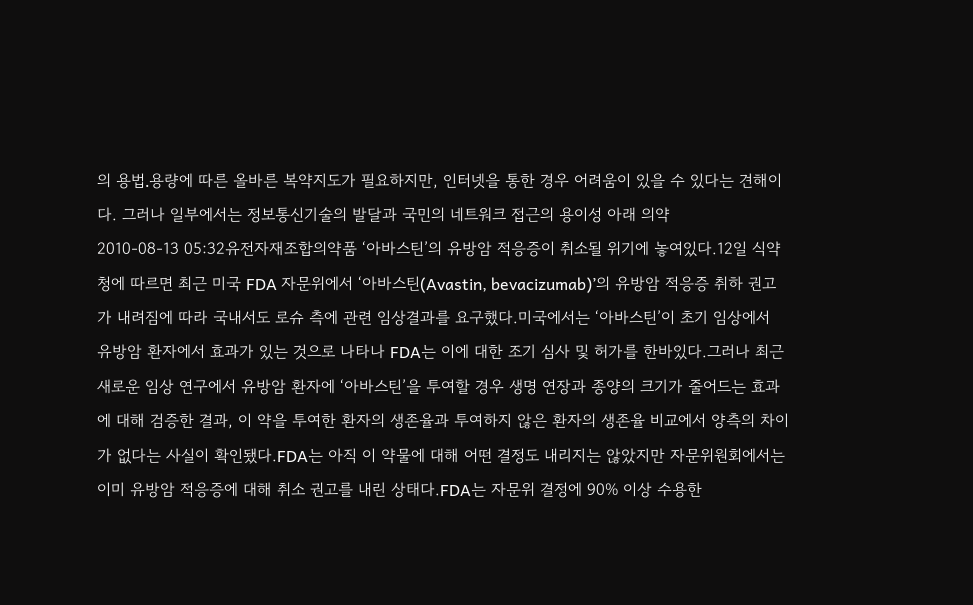의 용법․용량에 따른 올바른 복약지도가 필요하지만, 인터넷을 통한 경우 어려움이 있을 수 있다는 견해이다. 그러나 일부에서는 정보통신기술의 발달과 국민의 네트워크 접근의 용이성 아래 의약
2010-08-13 05:32유전자재조합의약품 ‘아바스틴’의 유방암 적응증이 취소될 위기에 놓여있다.12일 식약청에 따르면 최근 미국 FDA 자문위에서 ‘아바스틴(Avastin, bevacizumab)’의 유방암 적응증 취하 권고가 내려짐에 따라 국내서도 로슈 측에 관련 임상결과를 요구했다.미국에서는 ‘아바스틴’이 초기 임상에서 유방암 환자에서 효과가 있는 것으로 나타나 FDA는 이에 대한 조기 심사 및 허가를 한바있다.그러나 최근 새로운 임상 연구에서 유방암 환자에 ‘아바스틴’을 투여할 경우 생명 연장과 종양의 크기가 줄어드는 효과에 대해 검증한 결과, 이 약을 투여한 환자의 생존율과 투여하지 않은 환자의 생존율 비교에서 양측의 차이가 없다는 사실이 확인됐다.FDA는 아직 이 약물에 대해 어떤 결정도 내리지는 않았지만 자문위원회에서는 이미 유방암 적응증에 대해 취소 권고를 내린 상태다.FDA는 자문위 결정에 90% 이상 수용한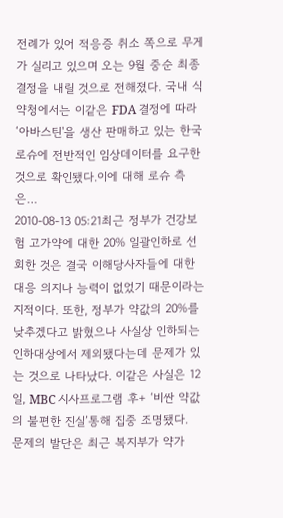전례가 있어 적응증 취소 쪽으로 무게가 실리고 있으며 오는 9월 중순 최종 결정을 내릴 것으로 전해졌다. 국내 식약청에서는 이같은 FDA 결정에 따라 ‘아바스틴'을 생산 판매하고 있는 한국로슈에 전반적인 임상데이터를 요구한 것으로 확인됐다.이에 대해 로슈 측은…
2010-08-13 05:21최근 정부가 건강보험 고가약에 대한 20% 일괄인하로 선회한 것은 결국 이해당사자들에 대한 대응 의지나 능력이 없었기 때문이라는 지적이다. 또한, 정부가 약값의 20%를 낮추겠다고 밝혔으나 사실상 인하되는 인하대상에서 제외됐다는데 문제가 있는 것으로 나타났다. 이같은 사실은 12일, MBC 시사프로그램 후+ ‘비싼 약값의 불편한 진실’통해 집중 조명됐다. 문제의 발단은 최근 복지부가 약가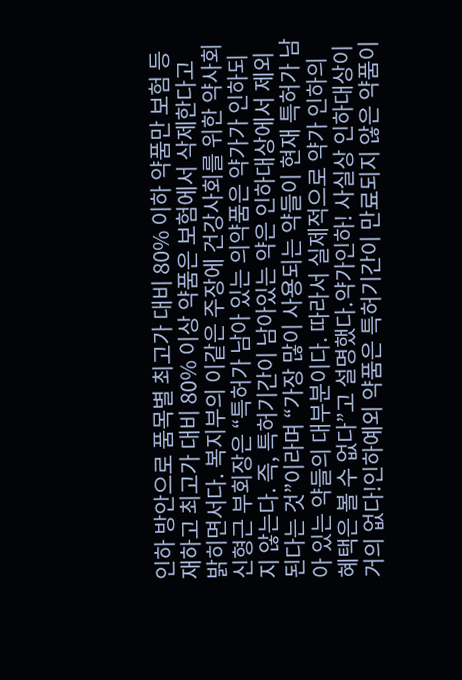인하 방안으로 품목별 최고가 대비 80% 이하 약품만 보험 등재하고 최고가 대비 80% 이상 약품은 보험에서 삭제한다고 밝히면서다. 복지부의 이같은 주장에 건강사회를 위한 약사회 신형근 부회장은 “특허가 남아 있는 의약품은 약가가 인하되지 않는다. 즉, 특허기간이 남아있는 약은 인하대상에서 제외된다는 것”이라며 “가장 많이 사용되는 약들이 현재 특허가 남아 있는 약들의 대부분이다. 따라서 실제적으로 약가 인하의 혜택은 볼 수 없다”고 설명했다.약가인하! 사실상 인하대상이 거의 없다!인하예외 약품은 특허기간이 만료되지 않은 약품이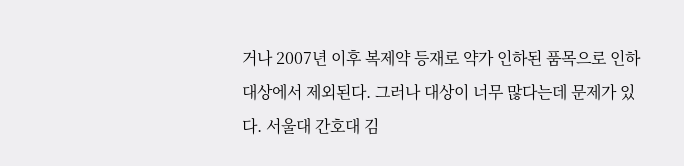거나 2007년 이후 복제약 등재로 약가 인하된 품목으로 인하대상에서 제외된다. 그러나 대상이 너무 많다는데 문제가 있다. 서울대 간호대 김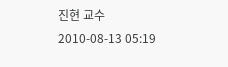진현 교수
2010-08-13 05:19